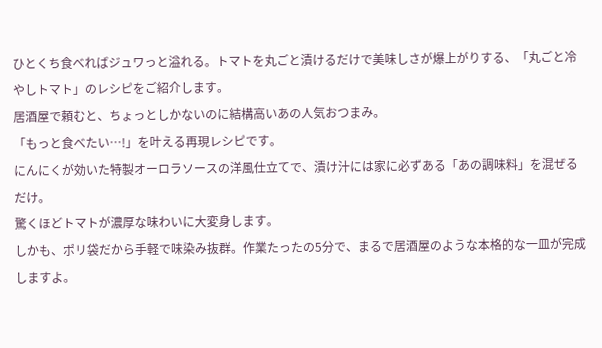ひとくち食べればジュワっと溢れる。トマトを丸ごと漬けるだけで美味しさが爆上がりする、「丸ごと冷やしトマト」のレシピをご紹介します。
居酒屋で頼むと、ちょっとしかないのに結構高いあの人気おつまみ。
「もっと食べたい…!」を叶える再現レシピです。
にんにくが効いた特製オーロラソースの洋風仕立てで、漬け汁には家に必ずある「あの調味料」を混ぜるだけ。
驚くほどトマトが濃厚な味わいに大変身します。
しかも、ポリ袋だから手軽で味染み抜群。作業たったの5分で、まるで居酒屋のような本格的な一皿が完成しますよ。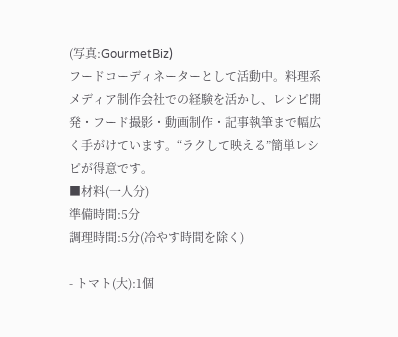(写真:GourmetBiz)
フードコーディネーターとして活動中。料理系メディア制作会社での経験を活かし、レシピ開発・フード撮影・動画制作・記事執筆まで幅広く手がけています。“ラクして映える”簡単レシピが得意です。
■材料(一人分)
準備時間:5分
調理時間:5分(冷やす時間を除く)

- トマト(大):1個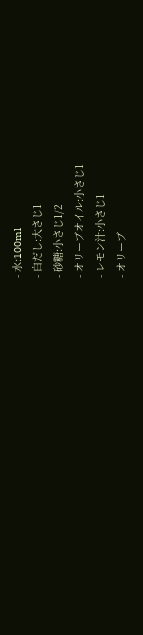- 水:100ml
- 白だし:大さじ1
- 砂糖:小さじ1/2
- オリーブオイル:小さじ1
- レモン汁:小さじ1
- オリーブ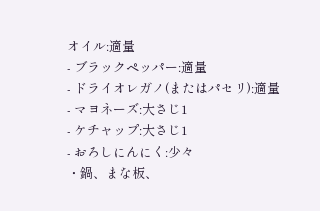オイル:適量
- ブラックペッパー:適量
- ドライオレガノ(またはパセリ):適量
- マヨネーズ:大さじ1
- ケチャップ:大さじ1
- おろしにんにく:少々
・鍋、まな板、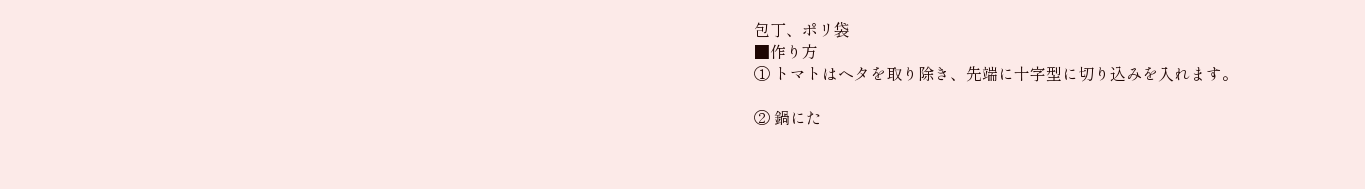包丁、ポリ袋
■作り方
① トマトはヘタを取り除き、先端に十字型に切り込みを入れます。

② 鍋にた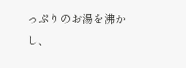っぷりのお湯を沸かし、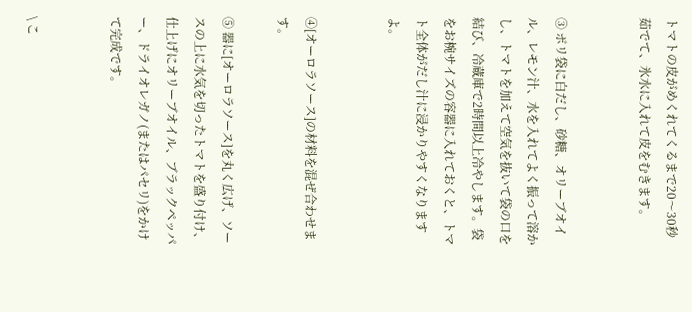トマトの皮がめくれてくるまで20〜30秒茹でて、氷水に入れて皮をむきます。


③ ポリ袋に白だし、砂糖、オリーブオイル、レモン汁、水を入れてよく振って溶かし、トマトを加えて空気を抜いて袋の口を結び、冷蔵庫で2時間以上冷やします。袋をお椀サイズの容器に入れておくと、トマト全体がだし汁に浸かりやすくなりますよ。


④[オーロラソース]の材料を混ぜ合わせます。

⑤ 器に[オーロラソース]を丸く広げ、ソースの上に水気を切ったトマトを盛り付け、仕上げにオリーブオイル、ブラックペッパー、ドライオレガノ(またはパセリ)をかけて完成です。


\ こ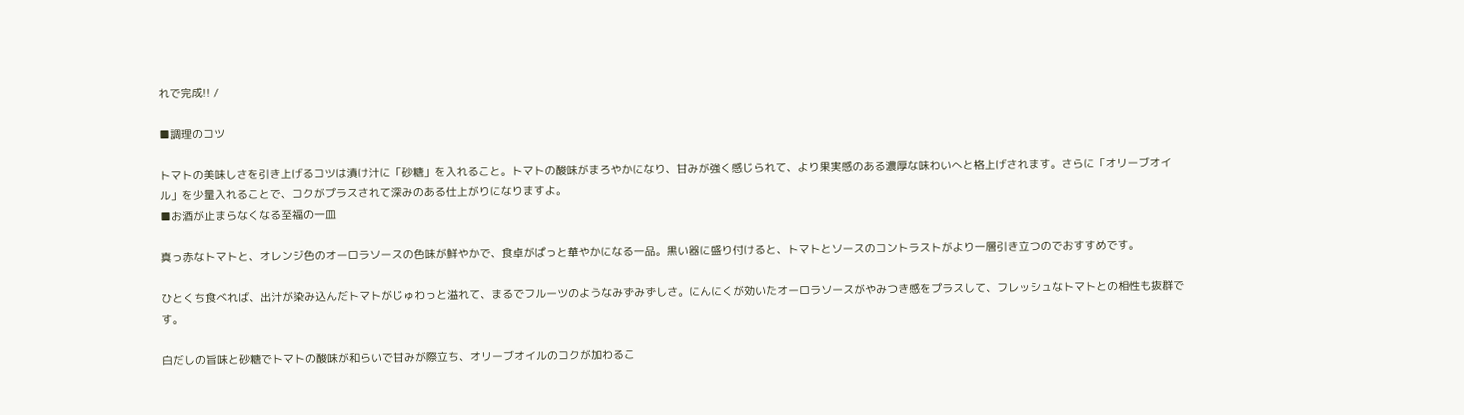れで完成!! /

■調理のコツ

トマトの美味しさを引き上げるコツは漬け汁に「砂糖」を入れること。トマトの酸味がまろやかになり、甘みが強く感じられて、より果実感のある濃厚な味わいへと格上げされます。さらに「オリーブオイル」を少量入れることで、コクがプラスされて深みのある仕上がりになりますよ。
■お酒が止まらなくなる至福の一皿

真っ赤なトマトと、オレンジ色のオーロラソースの色味が鮮やかで、食卓がぱっと華やかになる一品。黒い器に盛り付けると、トマトとソースのコントラストがより一層引き立つのでおすすめです。

ひとくち食べれば、出汁が染み込んだトマトがじゅわっと溢れて、まるでフルーツのようなみずみずしさ。にんにくが効いたオーロラソースがやみつき感をプラスして、フレッシュなトマトとの相性も抜群です。

白だしの旨味と砂糖でトマトの酸味が和らいで甘みが際立ち、オリーブオイルのコクが加わるこ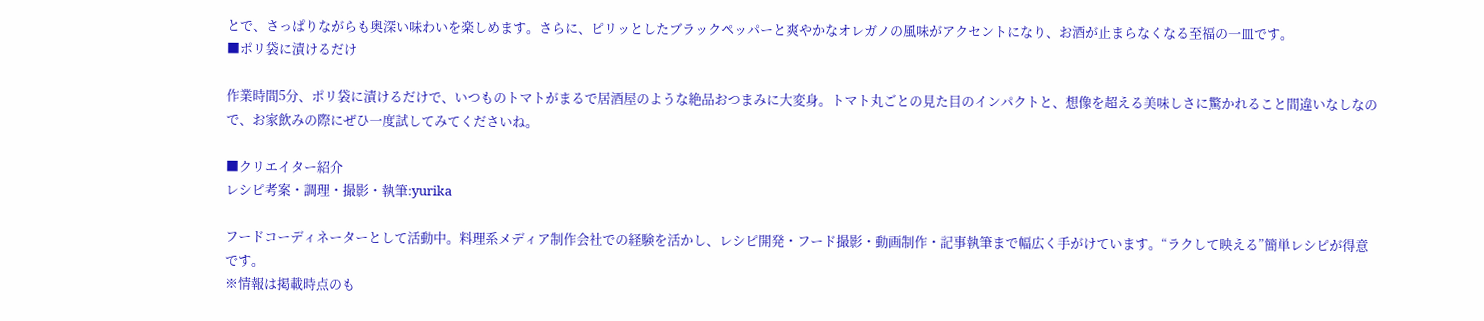とで、さっぱりながらも奥深い味わいを楽しめます。さらに、ピリッとしたブラックペッパーと爽やかなオレガノの風味がアクセントになり、お酒が止まらなくなる至福の一皿です。
■ポリ袋に漬けるだけ

作業時間5分、ポリ袋に漬けるだけで、いつものトマトがまるで居酒屋のような絶品おつまみに大変身。トマト丸ごとの見た目のインパクトと、想像を超える美味しさに驚かれること間違いなしなので、お家飲みの際にぜひ一度試してみてくださいね。

■クリエイター紹介
レシピ考案・調理・撮影・執筆:yurika

フードコーディネーターとして活動中。料理系メディア制作会社での経験を活かし、レシピ開発・フード撮影・動画制作・記事執筆まで幅広く手がけています。“ラクして映える”簡単レシピが得意です。
※情報は掲載時点のも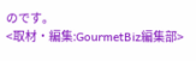のです。
<取材・編集:GourmetBiz編集部>